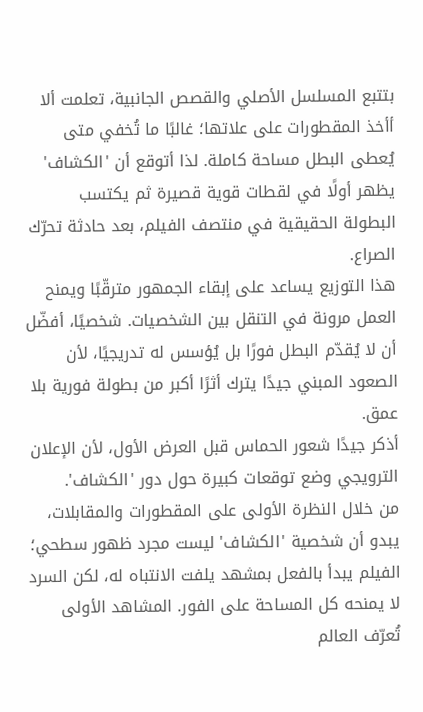بتتبع المسلسل الأصلي والقصص الجانبية، تعلمت ألا أأخذ المقطورات على علاتها؛ غالبًا ما تُخفي متى يُعطى البطل مساحة كاملة. لذا أتوقع أن 'الكشاف' يظهر أولًا في لقطات قوية قصيرة ثم يكتسب البطولة الحقيقية في منتصف الفيلم، بعد حادثة تحرّك الصراع.
هذا التوزيع يساعد على إبقاء الجمهور مترقّبًا ويمنح العمل مرونة في التنقل بين الشخصيات. شخصيًا، أفضّل أن لا يُقدّم البطل فورًا بل يُؤسس له تدريجيًا، لأن الصعود المبني جيدًا يترك أثرًا أكبر من بطولة فورية بلا عمق.
أذكر جيدًا شعور الحماس قبل العرض الأول، لأن الإعلان الترويجي وضع توقعات كبيرة حول دور 'الكشاف'.
من خلال النظرة الأولى على المقطورات والمقابلات، يبدو أن شخصية 'الكشاف' ليست مجرد ظهور سطحي؛ الفيلم يبدأ بالفعل بمشهد يلفت الانتباه له، لكن السرد لا يمنحه كل المساحة على الفور. المشاهد الأولى تُعرّف العالم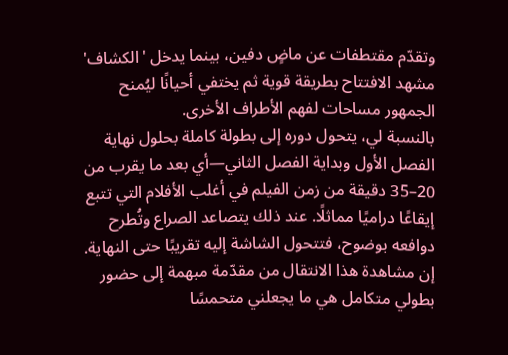وتقدّم مقتطفات عن ماضٍ دفين، بينما يدخل 'الكشاف' مشهد الافتتاح بطريقة قوية ثم يختفي أحيانًا ليُمنح الجمهور مساحات لفهم الأطراف الأخرى.
بالنسبة لي، يتحول دوره إلى بطولة كاملة بحلول نهاية الفصل الأول وبداية الفصل الثاني—أي بعد ما يقرب من 20–35 دقيقة من زمن الفيلم في أغلب الأفلام التي تتبع إيقاعًا دراميًا مماثلًا. عند ذلك يتصاعد الصراع وتُطرح دوافعه بوضوح، فتتحول الشاشة إليه تقريبًا حتى النهاية. إن مشاهدة هذا الانتقال من مقدّمة مبهمة إلى حضور بطولي متكامل هي ما يجعلني متحمسًا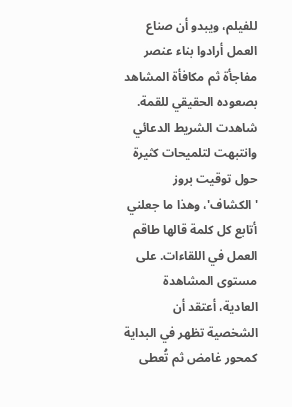للفيلم، ويبدو أن صناع العمل أرادوا بناء عنصر مفاجأة ثم مكافأة المشاهد بصعوده الحقيقي للقمة.
شاهدت الشريط الدعائي وانتبهت لتلميحات كثيرة حول توقيت بروز 'الكشاف'، وهذا ما جعلني أتابع كل كلمة قالها طاقم العمل في اللقاءات. على مستوى المشاهدة العادية، أعتقد أن الشخصية تظهر في البداية كمحور غامض ثم تُعطى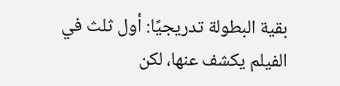بقية البطولة تدريجيًا: أول ثلث في الفيلم يكشف عنها، لكن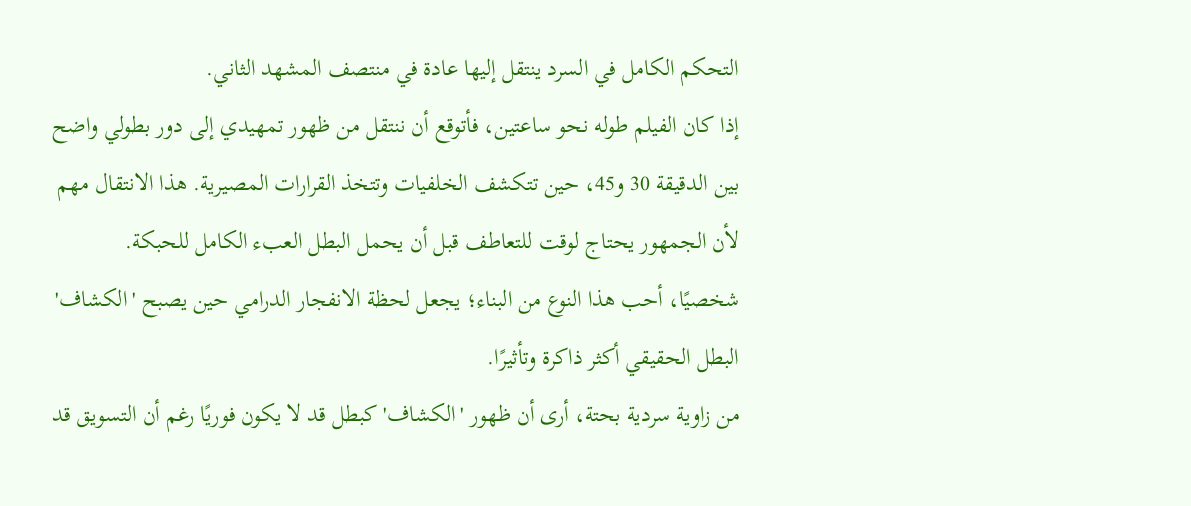التحكم الكامل في السرد ينتقل إليها عادة في منتصف المشهد الثاني.
إذا كان الفيلم طوله نحو ساعتين، فأتوقع أن ننتقل من ظهور تمهيدي إلى دور بطولي واضح بين الدقيقة 30 و45، حين تتكشف الخلفيات وتتخذ القرارات المصيرية. هذا الانتقال مهم لأن الجمهور يحتاج لوقت للتعاطف قبل أن يحمل البطل العبء الكامل للحبكة. شخصيًا، أحب هذا النوع من البناء؛ يجعل لحظة الانفجار الدرامي حين يصبح 'الكشاف' البطل الحقيقي أكثر ذاكرة وتأثيرًا.
من زاوية سردية بحتة، أرى أن ظهور 'الكشاف' كبطل قد لا يكون فوريًا رغم أن التسويق قد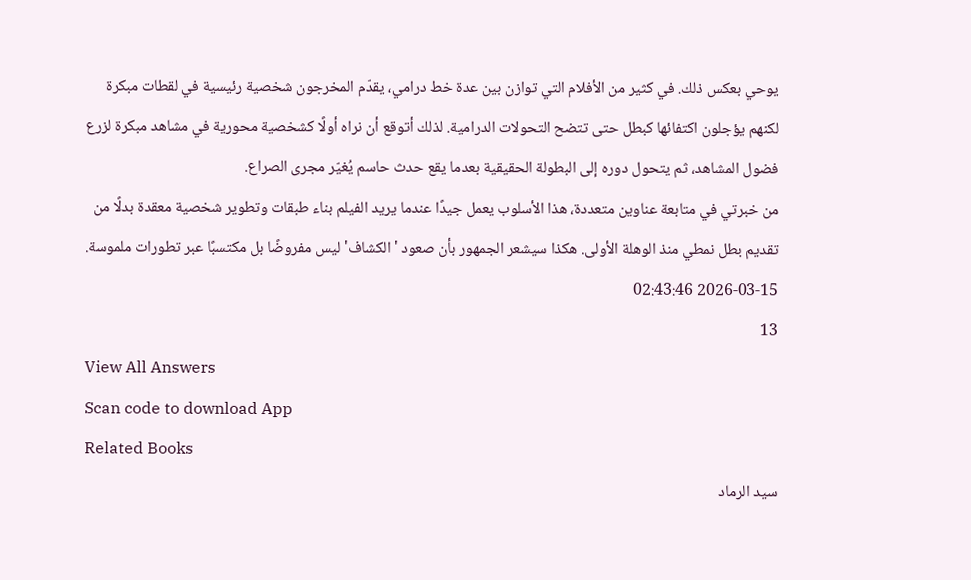يوحي بعكس ذلك. في كثير من الأفلام التي توازن بين عدة خط درامي، يقدّم المخرجون شخصية رئيسية في لقطات مبكرة لكنهم يؤجلون اكتفائها كبطل حتى تتضح التحولات الدرامية. لذلك أتوقع أن نراه أولًا كشخصية محورية في مشاهد مبكرة لزرع فضول المشاهد، ثم يتحول دوره إلى البطولة الحقيقية بعدما يقع حدث حاسم يُغيّر مجرى الصراع.
من خبرتي في متابعة عناوين متعددة، هذا الأسلوب يعمل جيدًا عندما يريد الفيلم بناء طبقات وتطوير شخصية معقدة بدلًا من تقديم بطل نمطي منذ الوهلة الأولى. هكذا سيشعر الجمهور بأن صعود 'الكشاف' ليس مفروضًا بل مكتسبًا عبر تطورات ملموسة.
2026-03-15 02:43:46
13
View All Answers
Scan code to download App
Related Books
سيد الرماد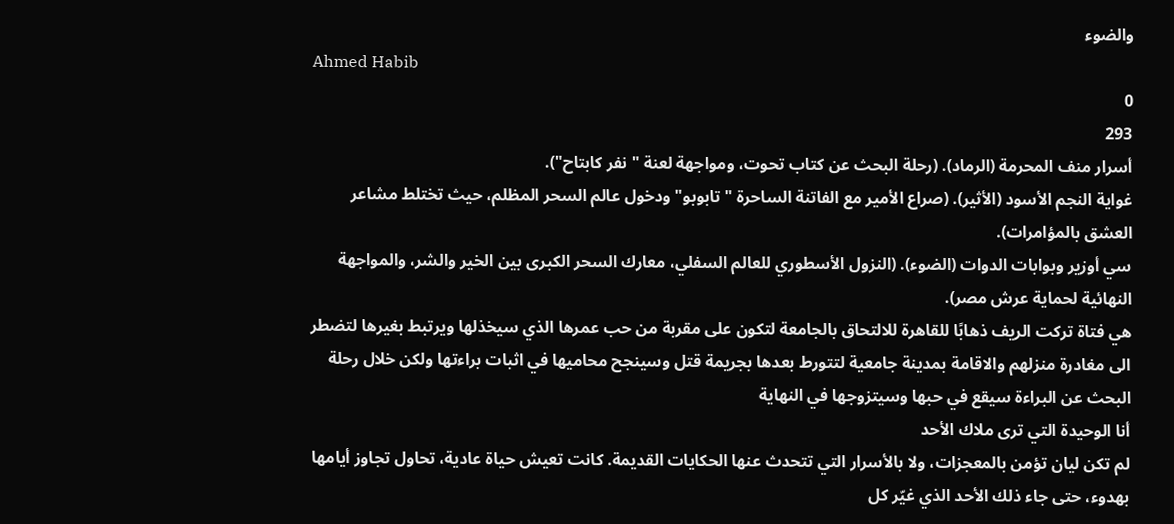والضوء
Ahmed Habib
0
293
أسرار منف المحرمة (الرماد). (رحلة البحث عن كتاب تحوت، ومواجهة لعنة "نفر كابتاح").
غواية النجم الأسود (الأثير). (صراع الأمير مع الفاتنة الساحرة "تابوبو" ودخول عالم السحر المظلم، حيث تختلط مشاعر العشق بالمؤامرات).
سي أوزير وبوابات الدوات (الضوء). (النزول الأسطوري للعالم السفلي، معارك السحر الكبرى بين الخير والشر، والمواجهة النهائية لحماية عرش مصر).
هي فتاة تركت الريف ذهابًا للقاهرة للالتحاق بالجامعة لتكون على مقربة من حب عمرها الذي سيخذلها ويرتبط بغيرها لتضطر الى مغادرة منزلهم والاقامة بمدينة جامعية لتتورط بعدها بجريمة قتل وسينجح محاميها في اثبات براءتها ولكن خلال رحلة البحث عن البراءة سيقع في حبها وسيتزوجها في النهاية
أنا الوحيدة التي ترى ملاك الأحد
لم تكن ليان تؤمن بالمعجزات، ولا بالأسرار التي تتحدث عنها الحكايات القديمة. كانت تعيش حياة عادية، تحاول تجاوز أيامها بهدوء، حتى جاء ذلك الأحد الذي غيّر كل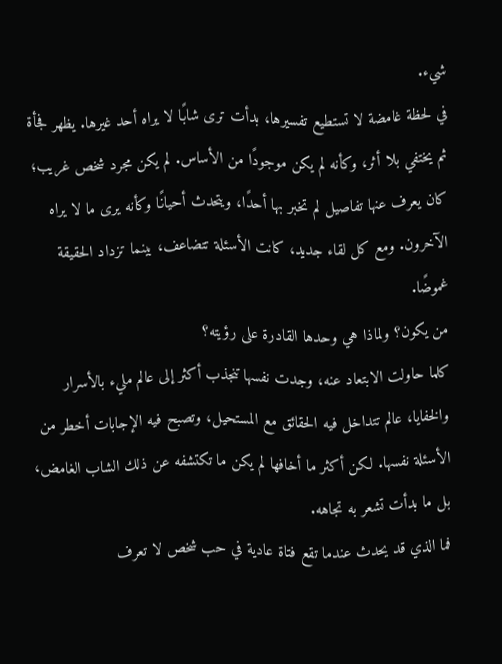شيء.
في لحظة غامضة لا تستطيع تفسيرها، بدأت ترى شابًا لا يراه أحد غيرها. يظهر فجأة ثم يختفي بلا أثر، وكأنه لم يكن موجودًا من الأساس. لم يكن مجرد شخص غريب؛ كان يعرف عنها تفاصيل لم تخبر بها أحدًا، ويتحدث أحيانًا وكأنه يرى ما لا يراه الآخرون. ومع كل لقاء جديد، كانت الأسئلة تتضاعف، بينما تزداد الحقيقة غموضًا.
من يكون؟ ولماذا هي وحدها القادرة على رؤيته؟
كلما حاولت الابتعاد عنه، وجدت نفسها تنجذب أكثر إلى عالم مليء بالأسرار والخفايا، عالم تتداخل فيه الحقائق مع المستحيل، وتصبح فيه الإجابات أخطر من الأسئلة نفسها. لكن أكثر ما أخافها لم يكن ما تكتشفه عن ذلك الشاب الغامض، بل ما بدأت تشعر به تجاهه.
فما الذي قد يحدث عندما تقع فتاة عادية في حب شخص لا تعرف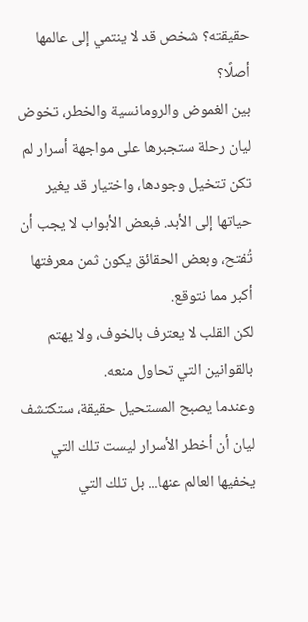حقيقته؟ شخص قد لا ينتمي إلى عالمها أصلًا؟
بين الغموض والرومانسية والخطر، تخوض ليان رحلة ستجبرها على مواجهة أسرار لم تكن تتخيل وجودها، واختيار قد يغير حياتها إلى الأبد. فبعض الأبواب لا يجب أن تُفتح، وبعض الحقائق يكون ثمن معرفتها أكبر مما نتوقع.
لكن القلب لا يعترف بالخوف، ولا يهتم بالقوانين التي تحاول منعه.
وعندما يصبح المستحيل حقيقة، ستكتشف ليان أن أخطر الأسرار ليست تلك التي يخفيها العالم عنها... بل تلك التي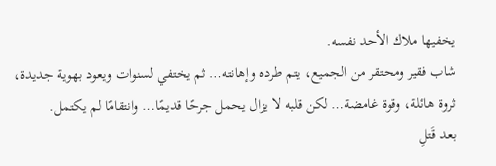يخفيها ملاك الأحد نفسه.
شاب فقير ومحتقر من الجميع، يتم طرده وإهانته… ثم يختفي لسنوات ويعود بهوية جديدة، ثروة هائلة، وقوة غامضة… لكن قلبه لا يزال يحمل جرحًا قديمًا… وانتقامًا لم يكتمل.
بعد قَتلِ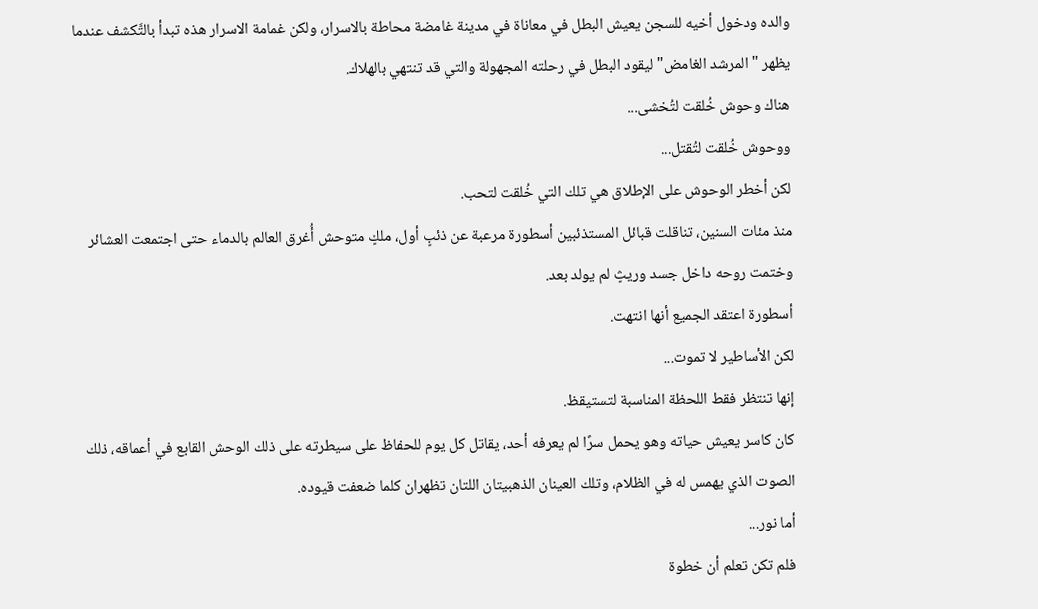والده ودخول أخيه للسجن يعيش البطل في معاناة في مدينة غامضة محاطة بالاسرار، ولكن غمامة الاسرار هذه تبدأ بالتَّكشف عندما يظهر "المرشد الغامض" ليقود البطل في رحلته المجهولة والتي قد تنتهي بالهلاك.
هناك وحوش خُلقت لتُخشى...
ووحوش خُلقت لتُقتل...
لكن أخطر الوحوش على الإطلاق هي تلك التي خُلقت لتحب.
منذ مئات السنين، تناقلت قبائل المستذئبين أسطورة مرعبة عن ذئبٍ أول، ملكٍ متوحش أُغرق العالم بالدماء حتى اجتمعت العشائر وختمت روحه داخل جسد وريثٍ لم يولد بعد.
أسطورة اعتقد الجميع أنها انتهت.
لكن الأساطير لا تموت...
إنها تنتظر فقط اللحظة المناسبة لتستيقظ.
كان كاسر يعيش حياته وهو يحمل سرًا لم يعرفه أحد، يقاتل كل يوم للحفاظ على سيطرته على ذلك الوحش القابع في أعماقه، ذلك الصوت الذي يهمس له في الظلام، وتلك العينان الذهبيتان اللتان تظهران كلما ضعفت قيوده.
أما نور...
فلم تكن تعلم أن خطوة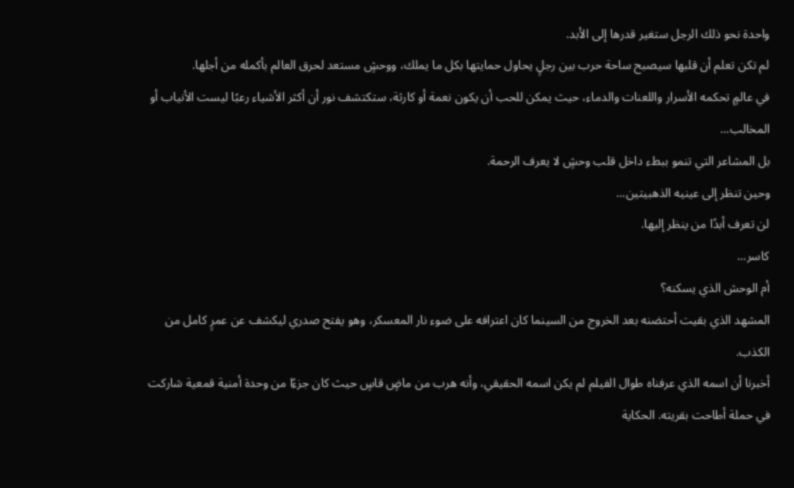واحدة نحو ذلك الرجل ستغير قدرها إلى الأبد.
لم تكن تعلم أن قلبها سيصبح ساحة حرب بين رجلٍ يحاول حمايتها بكل ما يملك، ووحشٍ مستعد لحرق العالم بأكمله من أجلها.
في عالمٍ تحكمه الأسرار واللعنات والدماء، حيث يمكن للحب أن يكون نعمة أو كارثة، ستكتشف نور أن أكثر الأشياء رعبًا ليست الأنياب أو المخالب...
بل المشاعر التي تنمو ببطء داخل قلب وحشٍ لا يعرف الرحمة.
وحين تنظر إلى عينيه الذهبيتين...
لن تعرف أبدًا من ينظر إليها.
كاسر...
أم الوحش الذي يسكنه؟
المشهد الذي بقيت أحتضنه بعد الخروج من السينما كان اعترافه على ضوء نار المعسكر، وهو يفتح صدري ليكشف عن عمرٍ كامل من الكذب.
أخبرنا أن اسمه الذي عرفناه طوال الفيلم لم يكن اسمه الحقيقي، وأنه هرب من ماضٍ قاسٍ حيث كان جزءًا من وحدة أمنية قمعية شاركت في حملة أطاحت بقريته. الحكاية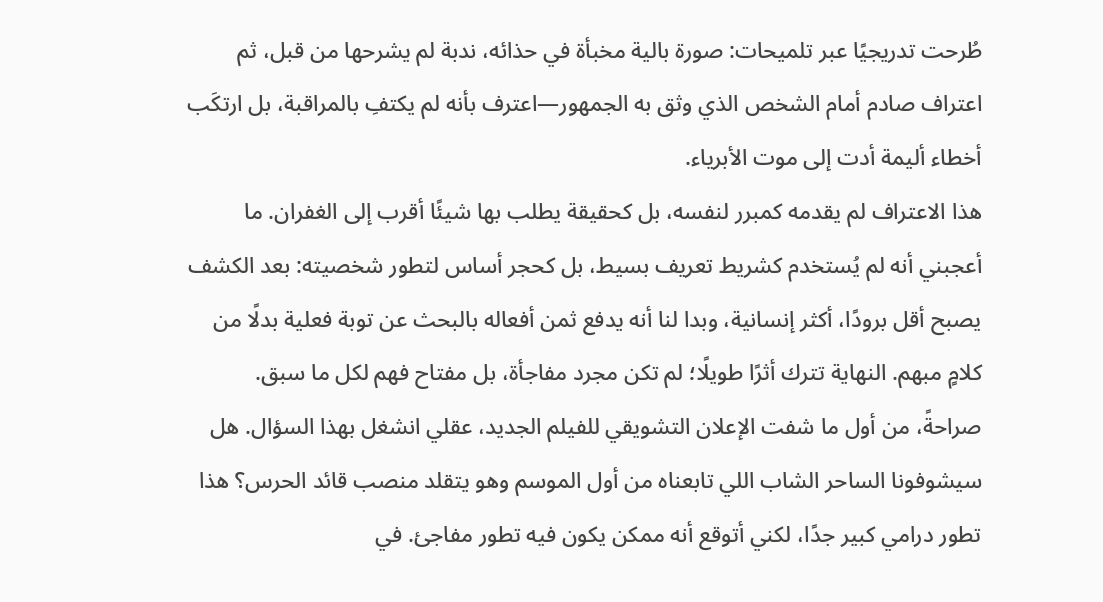طُرحت تدريجيًا عبر تلميحات: صورة بالية مخبأة في حذائه، ندبة لم يشرحها من قبل، ثم اعتراف صادم أمام الشخص الذي وثق به الجمهور—اعترف بأنه لم يكتفِ بالمراقبة، بل ارتكَب أخطاء أليمة أدت إلى موت الأبرياء.
هذا الاعتراف لم يقدمه كمبرر لنفسه، بل كحقيقة يطلب بها شيئًا أقرب إلى الغفران. ما أعجبني أنه لم يُستخدم كشريط تعريف بسيط، بل كحجر أساس لتطور شخصيته: بعد الكشف يصبح أقل برودًا، أكثر إنسانية، وبدا لنا أنه يدفع ثمن أفعاله بالبحث عن توبة فعلية بدلًا من كلامٍ مبهم. النهاية تترك أثرًا طويلًا؛ لم تكن مجرد مفاجأة، بل مفتاح فهم لكل ما سبق.
صراحةً، من أول ما شفت الإعلان التشويقي للفيلم الجديد، عقلي انشغل بهذا السؤال. هل سيشوفونا الساحر الشاب اللي تابعناه من أول الموسم وهو يتقلد منصب قائد الحرس؟ هذا تطور درامي كبير جدًا، لكني أتوقع أنه ممكن يكون فيه تطور مفاجئ. في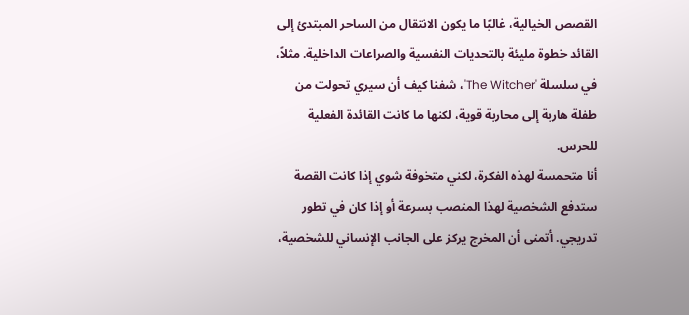القصص الخيالية، غالبًا ما يكون الانتقال من الساحر المبتدئ إلى القائد خطوة مليئة بالتحديات النفسية والصراعات الداخلية. مثلاً، في سلسلة 'The Witcher'، شفنا كيف أن سيري تحولت من طفلة هاربة إلى محاربة قوية، لكنها ما كانت القائدة الفعلية للحرس.
أنا متحمسة لهذه الفكرة، لكني متخوفة شوي إذا كانت القصة ستدفع الشخصية لهذا المنصب بسرعة أو إذا كان في تطور تدريجي. أتمنى أن المخرج يركز على الجانب الإنساني للشخصية،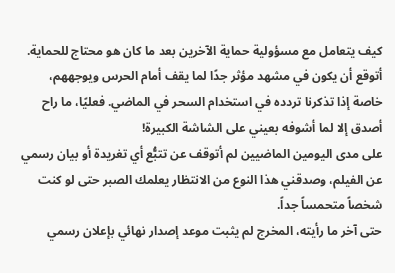كيف يتعامل مع مسؤولية حماية الآخرين بعد ما كان هو محتاج للحماية. أتوقع أن يكون في مشهد مؤثر جدًا لما يقف أمام الحرس ويوجههم، خاصة إذا تذكرنا تردده في استخدام السحر في الماضي. فعليًا، ما راح أصدق إلا لما أشوفه بعيني على الشاشة الكبيرة!
على مدى اليومين الماضيين لم أتوقف عن تتبُّع أي تغريدة أو بيان رسمي عن الفيلم، وصدقني هذا النوع من الانتظار يعلمك الصبر حتى لو كنت شخصاً متحمساً جداً.
حتى آخر ما رأيته، المخرج لم يثبت موعد إصدار نهائي بإعلان رسمي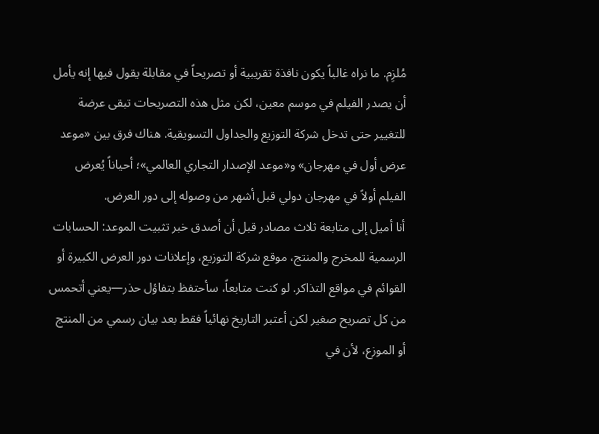مُلزِم. ما نراه غالباً يكون نافذة تقريبية أو تصريحاً في مقابلة يقول فيها إنه يأمل أن يصدر الفيلم في موسم معين، لكن مثل هذه التصريحات تبقى عرضة للتغيير حتى تدخل شركة التوزيع والجداول التسويقية. هناك فرق بين «موعد عرض أول في مهرجان» و«موعد الإصدار التجاري العالمي»؛ أحياناً يُعرض الفيلم أولاً في مهرجان دولي قبل أشهر من وصوله إلى دور العرض.
أنا أميل إلى متابعة ثلاث مصادر قبل أن أصدق خبر تثبيت الموعد: الحسابات الرسمية للمخرج والمنتج، موقع شركة التوزيع، وإعلانات دور العرض الكبيرة أو القوائم في مواقع التذاكر. لو كنت متابعاً، سأحتفظ بتفاؤل حذر—يعني أتحمس من كل تصريح صغير لكن أعتبر التاريخ نهائياً فقط بعد بيان رسمي من المنتج أو الموزع، لأن في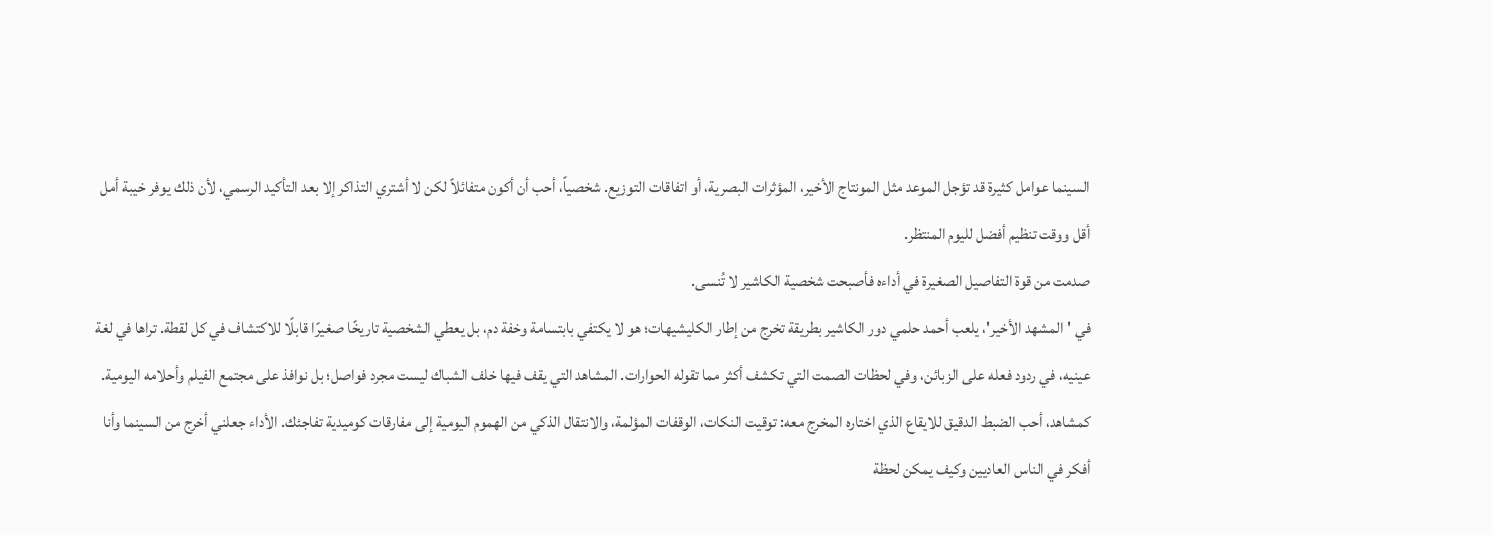السينما عوامل كثيرة قد تؤجل الموعد مثل المونتاج الأخير، المؤثرات البصرية، أو اتفاقات التوزيع. شخصياً، أحب أن أكون متفائلاً لكن لا أشتري التذاكر إلا بعد التأكيد الرسمي، لأن ذلك يوفر خيبة أمل أقل ووقت تنظيم أفضل لليوم المنتظر.
صدمت من قوة التفاصيل الصغيرة في أداءه فأصبحت شخصية الكاشير لا تُنسى.
في 'المشهد الأخير'، يلعب أحمد حلمي دور الكاشير بطريقة تخرج من إطار الكليشيهات؛ هو لا يكتفي بابتسامة وخفة دم، بل يعطي الشخصية تاريخًا صغيرًا قابلًا للاكتشاف في كل لقطة. تراها في لغة عينيه، في ردود فعله على الزبائن، وفي لحظات الصمت التي تكشف أكثر مما تقوله الحوارات. المشاهد التي يقف فيها خلف الشباك ليست مجرد فواصل؛ بل نوافذ على مجتمع الفيلم وأحلامه اليومية.
كمشاهد، أحب الضبط الدقيق للايقاع الذي اختاره المخرج معه: توقيت النكات، الوقفات المؤلمة، والانتقال الذكي من الهموم اليومية إلى مفارقات كوميدية تفاجئك. الأداء جعلني أخرج من السينما وأنا أفكر في الناس العاديين وكيف يمكن لحظة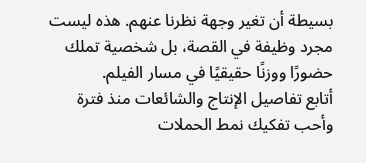بسيطة أن تغير وجهة نظرنا عنهم. هذه ليست مجرد وظيفة في القصة، بل شخصية تملك حضورًا ووزنًا حقيقيًا في مسار الفيلم.
أتابع تفاصيل الإنتاج والشائعات منذ فترة وأحب تفكيك نمط الحملات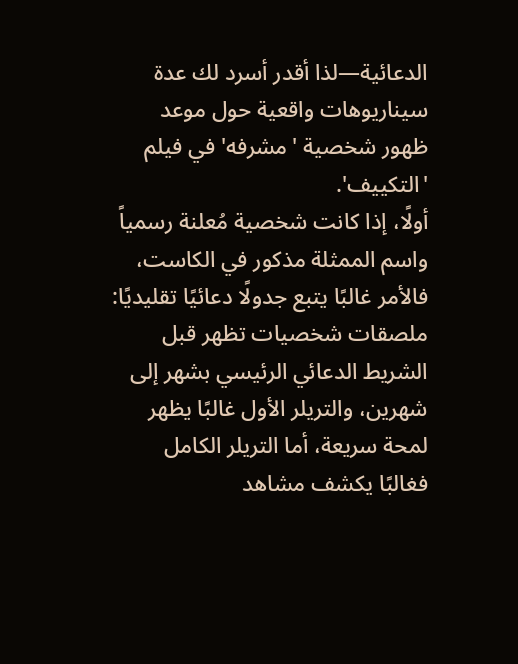الدعائية—لذا أقدر أسرد لك عدة سيناريوهات واقعية حول موعد ظهور شخصية 'مشرفه' في فيلم 'التكييف'.
أولًا، إذا كانت شخصية مُعلنة رسمياً واسم الممثلة مذكور في الكاست، فالأمر غالبًا يتبع جدولًا دعائيًا تقليديًا: ملصقات شخصيات تظهر قبل الشريط الدعائي الرئيسي بشهر إلى شهرين، والتريلر الأول غالبًا يظهر لمحة سريعة، أما التريلر الكامل فغالبًا يكشف مشاهد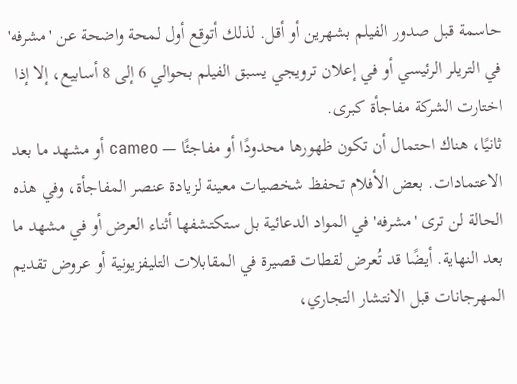حاسمة قبل صدور الفيلم بشهرين أو أقل. لذلك أتوقع أول لمحة واضحة عن 'مشرفه' في التريلر الرئيسي أو في إعلان ترويجي يسبق الفيلم بحوالي 6 إلى 8 أسابيع، إلا إذا اختارت الشركة مفاجأة كبرى.
ثانيًا، هناك احتمال أن تكون ظهورها محدودًا أو مفاجئًا — cameo أو مشهد ما بعد الاعتمادات. بعض الأفلام تحفظ شخصيات معينة لزيادة عنصر المفاجأة، وفي هذه الحالة لن ترى 'مشرفه' في المواد الدعائية بل ستكتشفها أثناء العرض أو في مشهد ما بعد النهاية. أيضًا قد تُعرض لقطات قصيرة في المقابلات التليفزيونية أو عروض تقديم المهرجانات قبل الانتشار التجاري،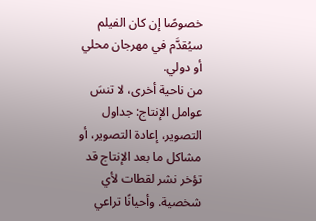خصوصًا إن كان الفيلم سيُقدَّم في مهرجان محلي أو دولي.
من ناحية أخرى، لا تنسَ عوامل الإنتاج: جداول التصوير، إعادة التصوير، أو مشاكل ما بعد الإنتاج قد تؤخر نشر لقطات لأي شخصية. وأحيانًا تراعي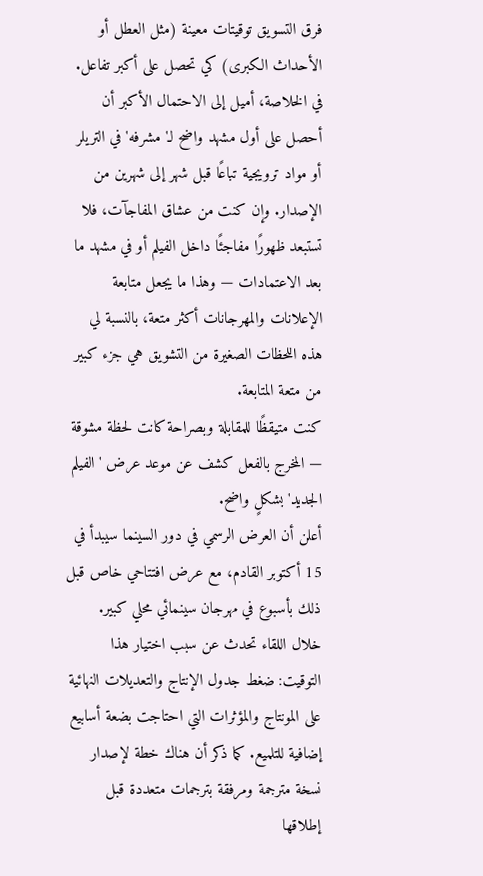فرق التسويق توقيتات معينة (مثل العطل أو الأحداث الكبرى) كي تحصل على أكبر تفاعل.
في الخلاصة، أميل إلى الاحتمال الأكبر أن أحصل على أول مشهد واضح لـ'مشرفه' في التريلر أو مواد ترويجية تباعًا قبل شهر إلى شهرين من الإصدار. وإن كنت من عشاق المفاجآت، فلا تستبعد ظهورًا مفاجئًا داخل الفيلم أو في مشهد ما بعد الاعتمادات — وهذا ما يجعل متابعة الإعلانات والمهرجانات أكثر متعة، بالنسبة لي هذه اللحظات الصغيرة من التشويق هي جزء كبير من متعة المتابعة.
كنت متيقظًا للمقابلة وبصراحة كانت لحظة مشوقة — المخرج بالفعل كشف عن موعد عرض 'الفيلم الجديد' بشكلٍ واضح.
أعلن أن العرض الرسمي في دور السينما سيبدأ في 15 أكتوبر القادم، مع عرض افتتاحي خاص قبل ذلك بأسبوع في مهرجان سينمائي محلي كبير. خلال اللقاء تحدث عن سبب اختيار هذا التوقيت: ضغط جدول الإنتاج والتعديلات النهائية على المونتاج والمؤثرات التي احتاجت بضعة أسابيع إضافية للتلميع. كما ذكر أن هناك خطة لإصدار نسخة مترجمة ومرفقة بترجمات متعددة قبل إطلاقها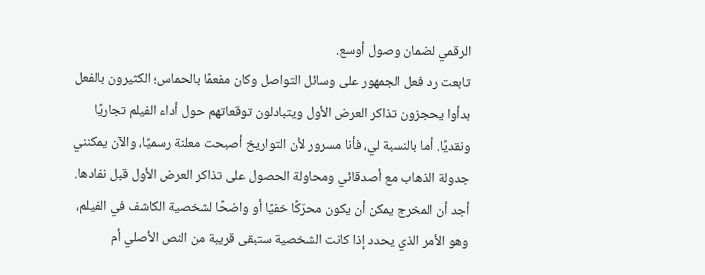الرقمي لضمان وصول أوسع.
تابعت رد فعل الجمهور على وسائل التواصل وكان مفعمًا بالحماس؛ الكثيرون بالفعل بدأوا يحجزون تذاكر العرض الأول ويتبادلون توقعاتهم حول أداء الفيلم تجاريًا ونقديًا. أما بالنسبة لي، فأنا مسرور لأن التواريخ أصبحت معلنة رسميًا، والآن يمكنني جدولة الذهاب مع أصدقائي ومحاولة الحصول على تذاكر العرض الأول قبل نفادها.
أجد أن المخرج يمكن أن يكون محرّكًا خفيًا أو واضحًا لشخصية الكاشف في الفيلم، وهو الأمر الذي يحدد إذا كانت الشخصية ستبقى قريبة من النص الأصلي أم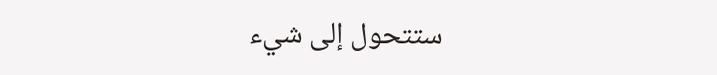ستتحول إلى شيء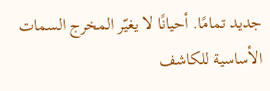جديد تمامًا. أحيانًا لا يغيّر المخرج السمات الأساسية للكاشف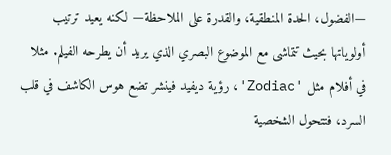—الفضول، الحدة المنطقية، والقدرة على الملاحظة— لكنه يعيد ترتيب أولوياتها بحيث تتماشى مع الموضوع البصري الذي يريد أن يطرحه الفيلم. مثلا في أفلام مثل 'Zodiac'، رؤية ديفيد فينشر تضع هوس الكاشف في قلب السرد، فتتحول الشخصية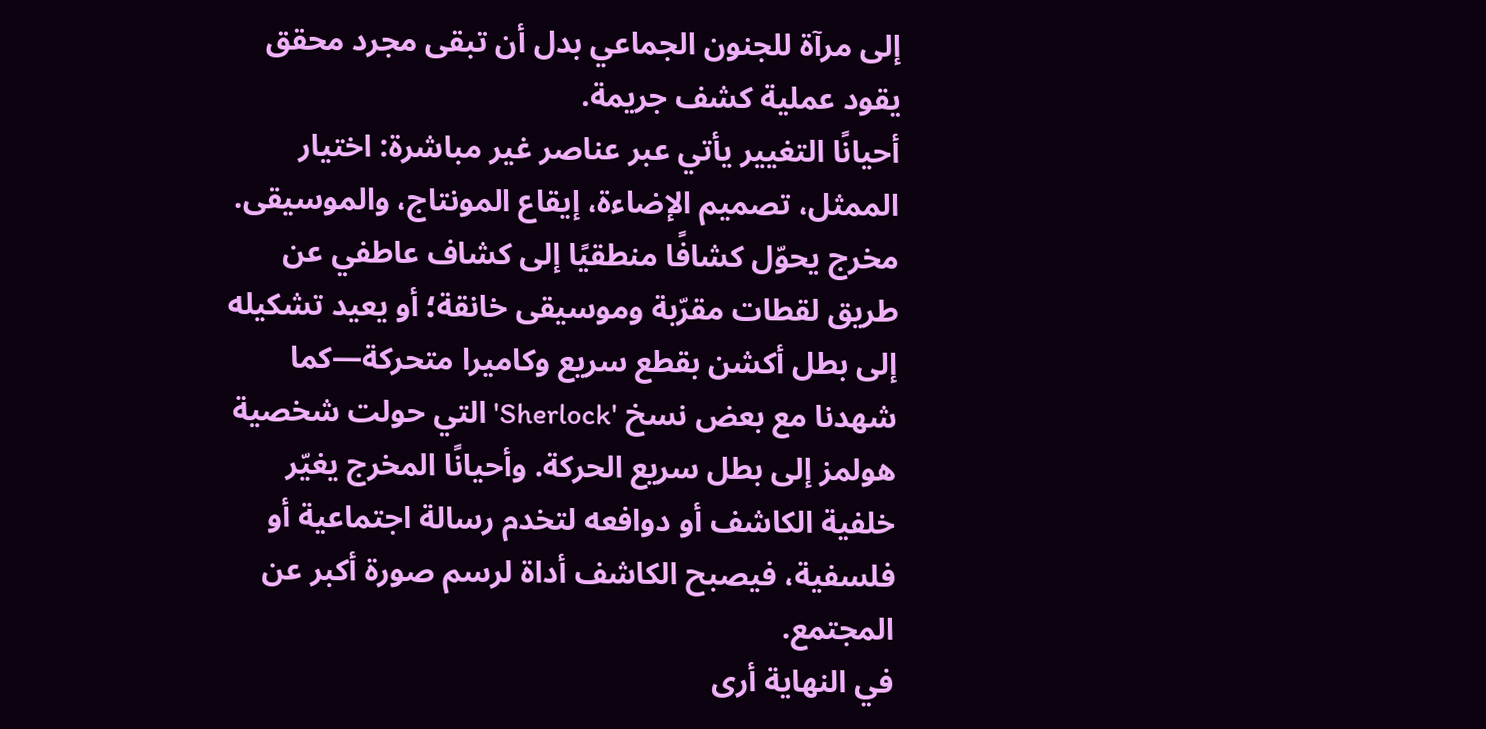إلى مرآة للجنون الجماعي بدل أن تبقى مجرد محقق يقود عملية كشف جريمة.
أحيانًا التغيير يأتي عبر عناصر غير مباشرة: اختيار الممثل، تصميم الإضاءة، إيقاع المونتاج، والموسيقى. مخرج يحوّل كشافًا منطقيًا إلى كشاف عاطفي عن طريق لقطات مقرّبة وموسيقى خانقة؛ أو يعيد تشكيله إلى بطل أكشن بقطع سريع وكاميرا متحركة—كما شهدنا مع بعض نسخ 'Sherlock' التي حولت شخصية هولمز إلى بطل سريع الحركة. وأحيانًا المخرج يغيّر خلفية الكاشف أو دوافعه لتخدم رسالة اجتماعية أو فلسفية، فيصبح الكاشف أداة لرسم صورة أكبر عن المجتمع.
في النهاية أرى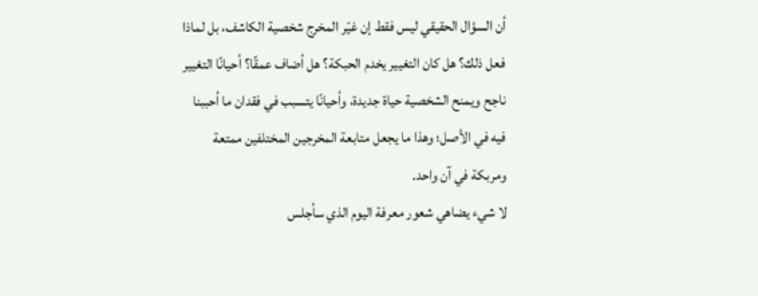أن السؤال الحقيقي ليس فقط إن غيّر المخرج شخصية الكاشف، بل لماذا فعل ذلك؟ هل كان التغيير يخدم الحبكة؟ هل أضاف عمقًا؟ أحيانًا التغيير ناجح ويمنح الشخصية حياة جديدة، وأحيانًا يتسبب في فقدان ما أحببنا فيه في الأصل؛ وهذا ما يجعل متابعة المخرجين المختلفين ممتعة ومربكة في آن واحد.
لا شيء يضاهي شعور معرفة اليوم الذي سأجلس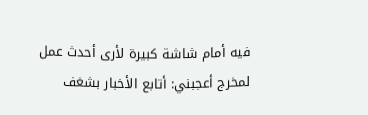فيه أمام شاشة كبيرة لأرى أحدث عمل لمخرج أعجبني: أتابع الأخبار بشغف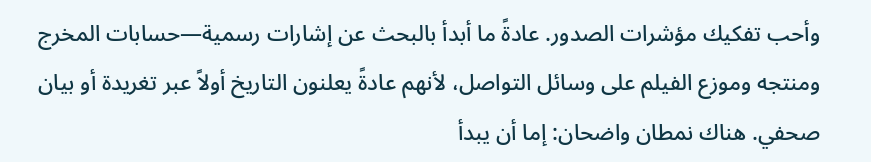وأحب تفكيك مؤشرات الصدور. عادةً ما أبدأ بالبحث عن إشارات رسمية—حسابات المخرج ومنتجه وموزع الفيلم على وسائل التواصل، لأنهم عادةً يعلنون التاريخ أولاً عبر تغريدة أو بيان صحفي. هناك نمطان واضحان: إما أن يبدأ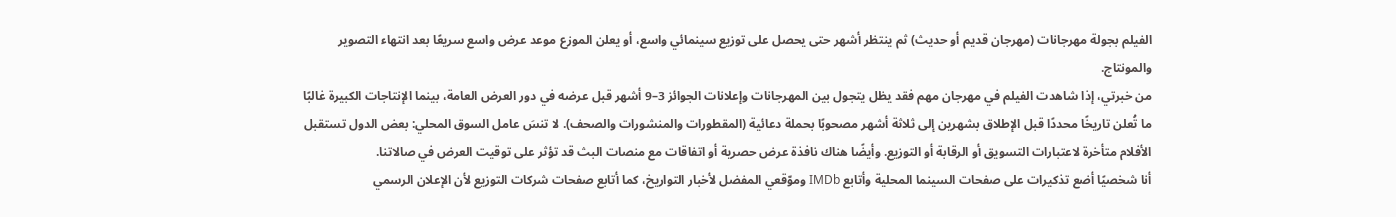الفيلم بجولة مهرجانات (مهرجان قديم أو حديث) ثم ينتظر أشهر حتى يحصل على توزيع سينمائي واسع، أو يعلن الموزع موعد عرض واسع سريعًا بعد انتهاء التصوير والمونتاج.
من خبرتي، إذا شاهدت الفيلم في مهرجان مهم فقد يظل يتجول بين المهرجانات وإعلانات الجوائز 3–9 أشهر قبل عرضه في دور العرض العامة، بينما الإنتاجات الكبيرة غالبًا ما تُعلن تاريخًا محددًا قبل الإطلاق بشهرين إلى ثلاثة أشهر مصحوبًا بحملة دعائية (المقطورات والمنشورات والصحف). لا تنسَ عامل السوق المحلي: بعض الدول تستقبل الأفلام متأخرة لاعتبارات التسويق أو الرقابة أو التوزيع. وأيضًا هناك نافذة عرض حصرية أو اتفاقات مع منصات البث قد تؤثر على توقيت العرض في صالاتنا.
أنا شخصيًا أضع تذكيرات على صفحات السينما المحلية وأتابع IMDb وموّقعي المفضل لأخبار التواريخ، كما أتابع صفحات شركات التوزيع لأن الإعلان الرسمي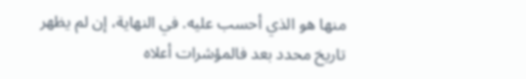منها هو الذي أحسب عليه. في النهاية، إن لم يظهر تاريخ محدد بعد فالمؤشرات أعلاه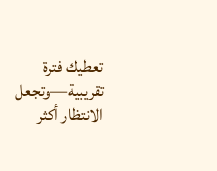تعطيك فترة تقريبية—وتجعل الانتظار أكثر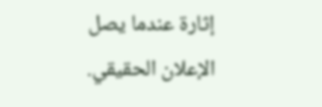إثارة عندما يصل الإعلان الحقيقي.